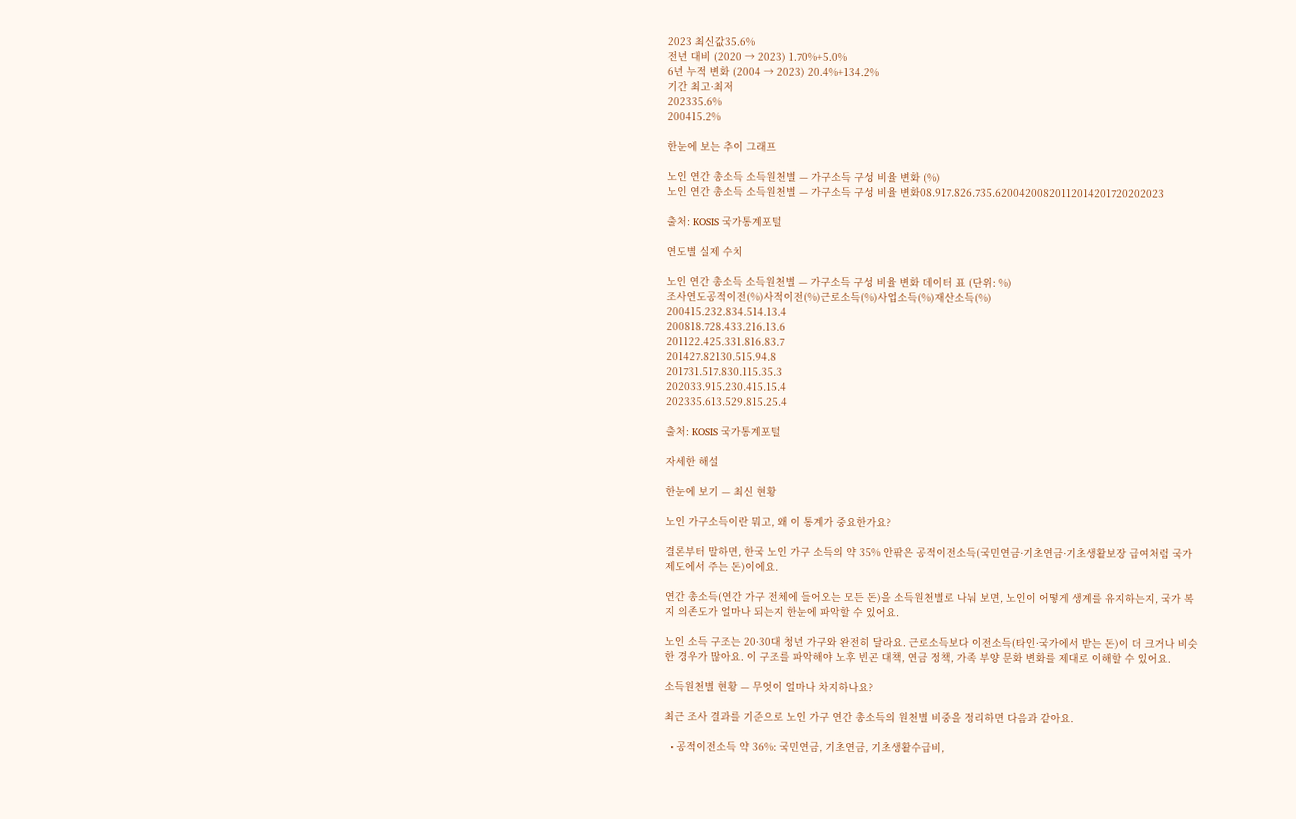2023 최신값35.6%
전년 대비 (2020 → 2023) 1.70%+5.0%
6년 누적 변화 (2004 → 2023) 20.4%+134.2%
기간 최고·최저
202335.6%
200415.2%

한눈에 보는 추이 그래프

노인 연간 총소득 소득원천별 — 가구소득 구성 비율 변화 (%)
노인 연간 총소득 소득원천별 — 가구소득 구성 비율 변화08.917.826.735.62004200820112014201720202023

출처: KOSIS 국가통계포털

연도별 실제 수치

노인 연간 총소득 소득원천별 — 가구소득 구성 비율 변화 데이터 표 (단위: %)
조사연도공적이전(%)사적이전(%)근로소득(%)사업소득(%)재산소득(%)
200415.232.834.514.13.4
200818.728.433.216.13.6
201122.425.331.816.83.7
201427.82130.515.94.8
201731.517.830.115.35.3
202033.915.230.415.15.4
202335.613.529.815.25.4

출처: KOSIS 국가통계포털

자세한 해설

한눈에 보기 — 최신 현황

노인 가구소득이란 뭐고, 왜 이 통계가 중요한가요?

결론부터 말하면, 한국 노인 가구 소득의 약 35% 안팎은 공적이전소득(국민연금·기초연금·기초생활보장 급여처럼 국가 제도에서 주는 돈)이에요.

연간 총소득(연간 가구 전체에 들어오는 모든 돈)을 소득원천별로 나눠 보면, 노인이 어떻게 생계를 유지하는지, 국가 복지 의존도가 얼마나 되는지 한눈에 파악할 수 있어요.

노인 소득 구조는 20·30대 청년 가구와 완전히 달라요. 근로소득보다 이전소득(타인·국가에서 받는 돈)이 더 크거나 비슷한 경우가 많아요. 이 구조를 파악해야 노후 빈곤 대책, 연금 정책, 가족 부양 문화 변화를 제대로 이해할 수 있어요.

소득원천별 현황 — 무엇이 얼마나 차지하나요?

최근 조사 결과를 기준으로 노인 가구 연간 총소득의 원천별 비중을 정리하면 다음과 같아요.

  • 공적이전소득 약 36%: 국민연금, 기초연금, 기초생활수급비,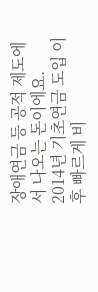장애연금 등 공적 제도에서 나오는 돈이에요. 2014년 기초연금 도입 이후 빠르게 비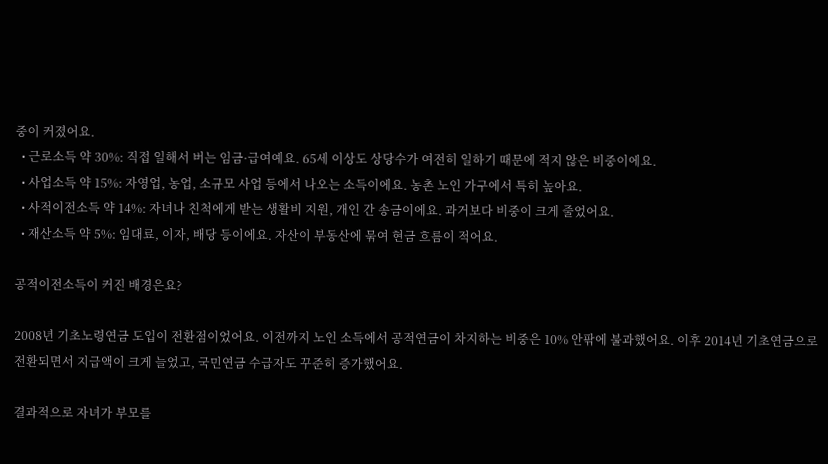중이 커졌어요.
  • 근로소득 약 30%: 직접 일해서 버는 임금·급여예요. 65세 이상도 상당수가 여전히 일하기 때문에 적지 않은 비중이에요.
  • 사업소득 약 15%: 자영업, 농업, 소규모 사업 등에서 나오는 소득이에요. 농촌 노인 가구에서 특히 높아요.
  • 사적이전소득 약 14%: 자녀나 친척에게 받는 생활비 지원, 개인 간 송금이에요. 과거보다 비중이 크게 줄었어요.
  • 재산소득 약 5%: 임대료, 이자, 배당 등이에요. 자산이 부동산에 묶여 현금 흐름이 적어요.

공적이전소득이 커진 배경은요?

2008년 기초노령연금 도입이 전환점이었어요. 이전까지 노인 소득에서 공적연금이 차지하는 비중은 10% 안팎에 불과했어요. 이후 2014년 기초연금으로 전환되면서 지급액이 크게 늘었고, 국민연금 수급자도 꾸준히 증가했어요.

결과적으로 자녀가 부모를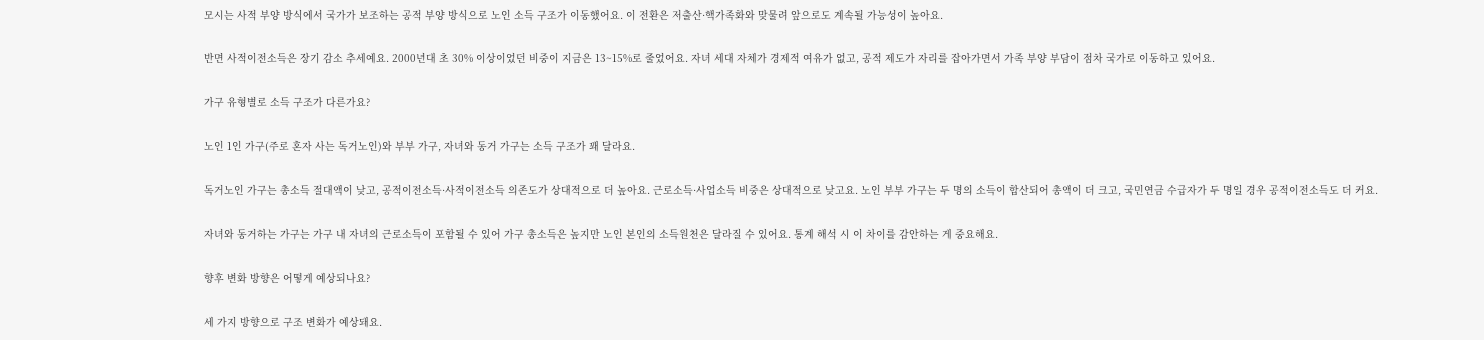모시는 사적 부양 방식에서 국가가 보조하는 공적 부양 방식으로 노인 소득 구조가 이동했어요. 이 전환은 저출산·핵가족화와 맞물려 앞으로도 계속될 가능성이 높아요.

반면 사적이전소득은 장기 감소 추세예요. 2000년대 초 30% 이상이었던 비중이 지금은 13~15%로 줄었어요. 자녀 세대 자체가 경제적 여유가 없고, 공적 제도가 자리를 잡아가면서 가족 부양 부담이 점차 국가로 이동하고 있어요.

가구 유형별로 소득 구조가 다른가요?

노인 1인 가구(주로 혼자 사는 독거노인)와 부부 가구, 자녀와 동거 가구는 소득 구조가 꽤 달라요.

독거노인 가구는 총소득 절대액이 낮고, 공적이전소득·사적이전소득 의존도가 상대적으로 더 높아요. 근로소득·사업소득 비중은 상대적으로 낮고요. 노인 부부 가구는 두 명의 소득이 합산되어 총액이 더 크고, 국민연금 수급자가 두 명일 경우 공적이전소득도 더 커요.

자녀와 동거하는 가구는 가구 내 자녀의 근로소득이 포함될 수 있어 가구 총소득은 높지만 노인 본인의 소득원천은 달라질 수 있어요. 통계 해석 시 이 차이를 감안하는 게 중요해요.

향후 변화 방향은 어떻게 예상되나요?

세 가지 방향으로 구조 변화가 예상돼요.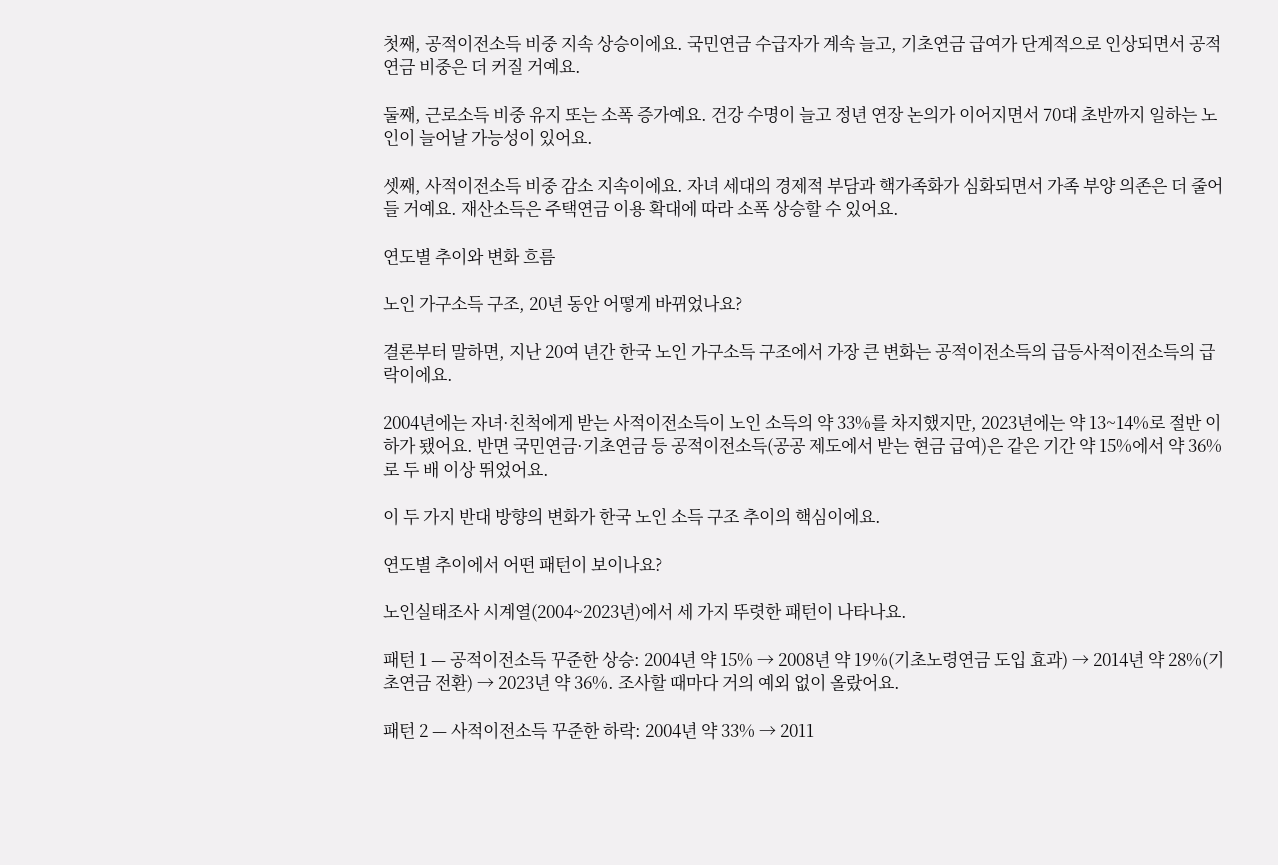첫째, 공적이전소득 비중 지속 상승이에요. 국민연금 수급자가 계속 늘고, 기초연금 급여가 단계적으로 인상되면서 공적연금 비중은 더 커질 거예요.

둘째, 근로소득 비중 유지 또는 소폭 증가예요. 건강 수명이 늘고 정년 연장 논의가 이어지면서 70대 초반까지 일하는 노인이 늘어날 가능성이 있어요.

셋째, 사적이전소득 비중 감소 지속이에요. 자녀 세대의 경제적 부담과 핵가족화가 심화되면서 가족 부양 의존은 더 줄어들 거예요. 재산소득은 주택연금 이용 확대에 따라 소폭 상승할 수 있어요.

연도별 추이와 변화 흐름

노인 가구소득 구조, 20년 동안 어떻게 바뀌었나요?

결론부터 말하면, 지난 20여 년간 한국 노인 가구소득 구조에서 가장 큰 변화는 공적이전소득의 급등사적이전소득의 급락이에요.

2004년에는 자녀·친척에게 받는 사적이전소득이 노인 소득의 약 33%를 차지했지만, 2023년에는 약 13~14%로 절반 이하가 됐어요. 반면 국민연금·기초연금 등 공적이전소득(공공 제도에서 받는 현금 급여)은 같은 기간 약 15%에서 약 36%로 두 배 이상 뛰었어요.

이 두 가지 반대 방향의 변화가 한국 노인 소득 구조 추이의 핵심이에요.

연도별 추이에서 어떤 패턴이 보이나요?

노인실태조사 시계열(2004~2023년)에서 세 가지 뚜렷한 패턴이 나타나요.

패턴 1 — 공적이전소득 꾸준한 상승: 2004년 약 15% → 2008년 약 19%(기초노령연금 도입 효과) → 2014년 약 28%(기초연금 전환) → 2023년 약 36%. 조사할 때마다 거의 예외 없이 올랐어요.

패턴 2 — 사적이전소득 꾸준한 하락: 2004년 약 33% → 2011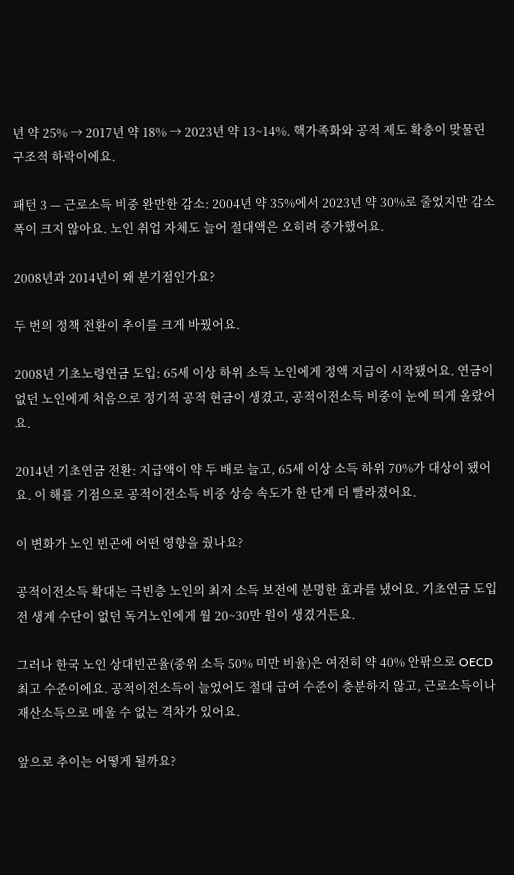년 약 25% → 2017년 약 18% → 2023년 약 13~14%. 핵가족화와 공적 제도 확충이 맞물린 구조적 하락이에요.

패턴 3 — 근로소득 비중 완만한 감소: 2004년 약 35%에서 2023년 약 30%로 줄었지만 감소 폭이 크지 않아요. 노인 취업 자체도 늘어 절대액은 오히려 증가했어요.

2008년과 2014년이 왜 분기점인가요?

두 번의 정책 전환이 추이를 크게 바꿨어요.

2008년 기초노령연금 도입: 65세 이상 하위 소득 노인에게 정액 지급이 시작됐어요. 연금이 없던 노인에게 처음으로 정기적 공적 현금이 생겼고, 공적이전소득 비중이 눈에 띄게 올랐어요.

2014년 기초연금 전환: 지급액이 약 두 배로 늘고, 65세 이상 소득 하위 70%가 대상이 됐어요. 이 해를 기점으로 공적이전소득 비중 상승 속도가 한 단계 더 빨라졌어요.

이 변화가 노인 빈곤에 어떤 영향을 줬나요?

공적이전소득 확대는 극빈층 노인의 최저 소득 보전에 분명한 효과를 냈어요. 기초연금 도입 전 생계 수단이 없던 독거노인에게 월 20~30만 원이 생겼거든요.

그러나 한국 노인 상대빈곤율(중위 소득 50% 미만 비율)은 여전히 약 40% 안팎으로 OECD 최고 수준이에요. 공적이전소득이 늘었어도 절대 급여 수준이 충분하지 않고, 근로소득이나 재산소득으로 메울 수 없는 격차가 있어요.

앞으로 추이는 어떻게 될까요?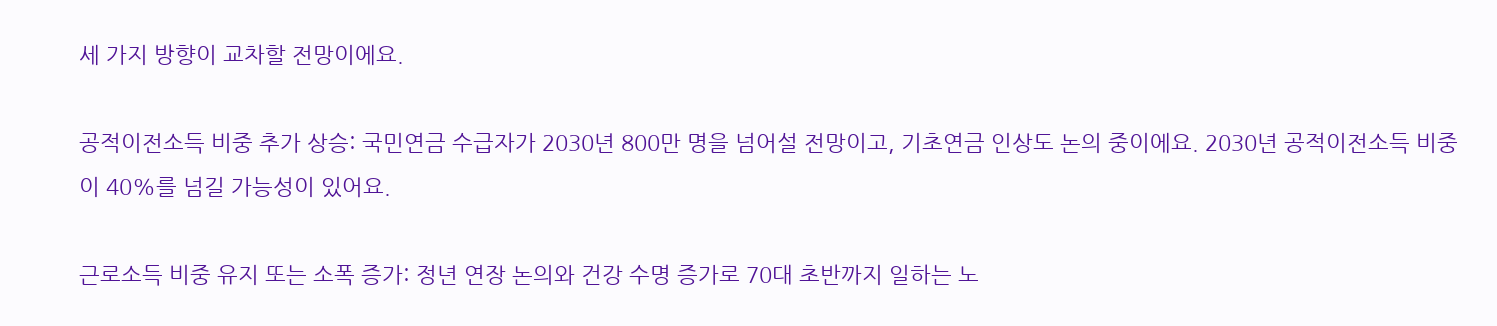세 가지 방향이 교차할 전망이에요.

공적이전소득 비중 추가 상승: 국민연금 수급자가 2030년 800만 명을 넘어설 전망이고, 기초연금 인상도 논의 중이에요. 2030년 공적이전소득 비중이 40%를 넘길 가능성이 있어요.

근로소득 비중 유지 또는 소폭 증가: 정년 연장 논의와 건강 수명 증가로 70대 초반까지 일하는 노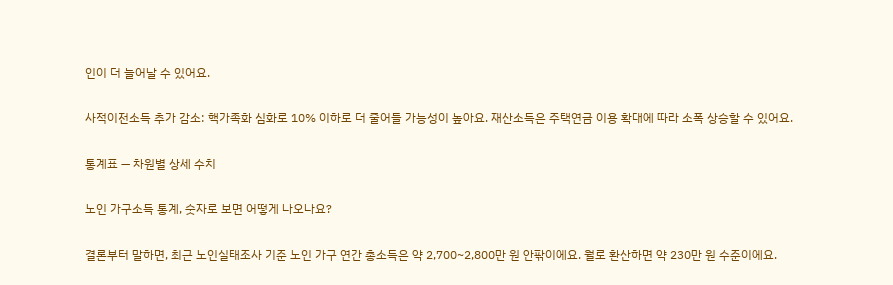인이 더 늘어날 수 있어요.

사적이전소득 추가 감소: 핵가족화 심화로 10% 이하로 더 줄어들 가능성이 높아요. 재산소득은 주택연금 이용 확대에 따라 소폭 상승할 수 있어요.

통계표 — 차원별 상세 수치

노인 가구소득 통계, 숫자로 보면 어떻게 나오나요?

결론부터 말하면, 최근 노인실태조사 기준 노인 가구 연간 총소득은 약 2,700~2,800만 원 안팎이에요. 월로 환산하면 약 230만 원 수준이에요.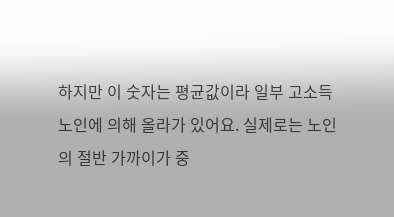하지만 이 숫자는 평균값이라 일부 고소득 노인에 의해 올라가 있어요. 실제로는 노인의 절반 가까이가 중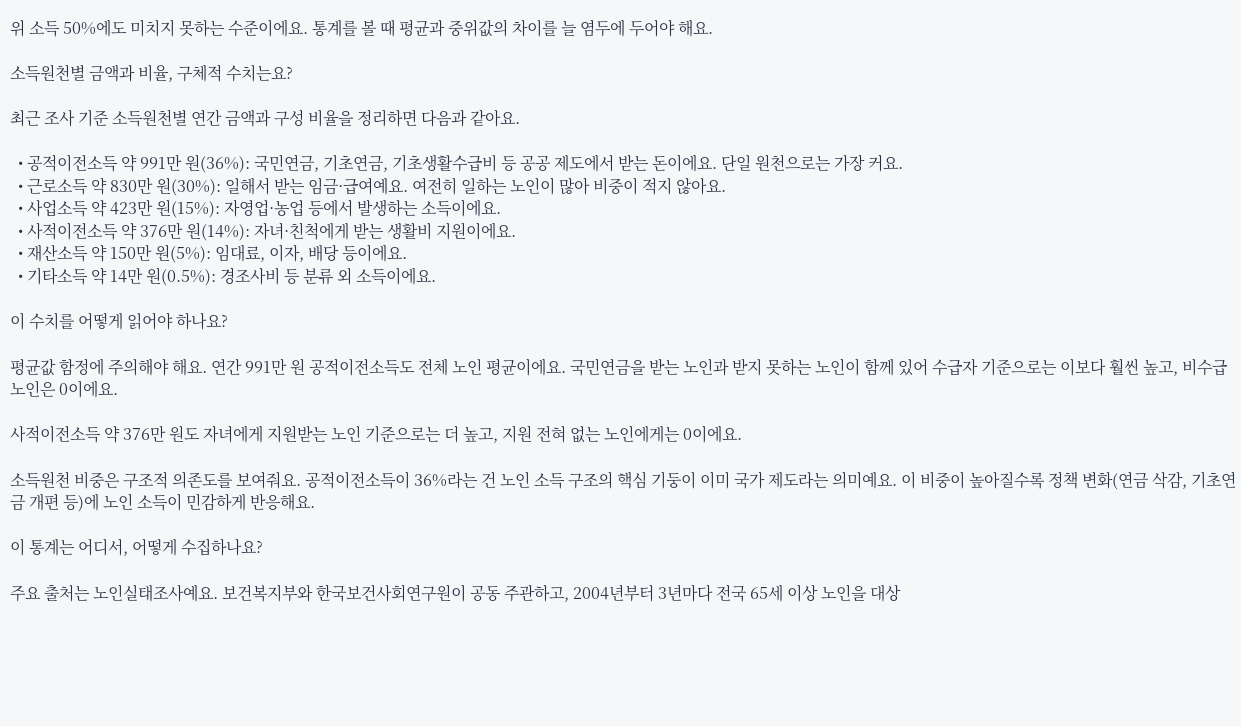위 소득 50%에도 미치지 못하는 수준이에요. 통계를 볼 때 평균과 중위값의 차이를 늘 염두에 두어야 해요.

소득원천별 금액과 비율, 구체적 수치는요?

최근 조사 기준 소득원천별 연간 금액과 구성 비율을 정리하면 다음과 같아요.

  • 공적이전소득 약 991만 원(36%): 국민연금, 기초연금, 기초생활수급비 등 공공 제도에서 받는 돈이에요. 단일 원천으로는 가장 커요.
  • 근로소득 약 830만 원(30%): 일해서 받는 임금·급여예요. 여전히 일하는 노인이 많아 비중이 적지 않아요.
  • 사업소득 약 423만 원(15%): 자영업·농업 등에서 발생하는 소득이에요.
  • 사적이전소득 약 376만 원(14%): 자녀·친척에게 받는 생활비 지원이에요.
  • 재산소득 약 150만 원(5%): 임대료, 이자, 배당 등이에요.
  • 기타소득 약 14만 원(0.5%): 경조사비 등 분류 외 소득이에요.

이 수치를 어떻게 읽어야 하나요?

평균값 함정에 주의해야 해요. 연간 991만 원 공적이전소득도 전체 노인 평균이에요. 국민연금을 받는 노인과 받지 못하는 노인이 함께 있어 수급자 기준으로는 이보다 훨씬 높고, 비수급 노인은 0이에요.

사적이전소득 약 376만 원도 자녀에게 지원받는 노인 기준으로는 더 높고, 지원 전혀 없는 노인에게는 0이에요.

소득원천 비중은 구조적 의존도를 보여줘요. 공적이전소득이 36%라는 건 노인 소득 구조의 핵심 기둥이 이미 국가 제도라는 의미예요. 이 비중이 높아질수록 정책 변화(연금 삭감, 기초연금 개편 등)에 노인 소득이 민감하게 반응해요.

이 통계는 어디서, 어떻게 수집하나요?

주요 출처는 노인실태조사예요. 보건복지부와 한국보건사회연구원이 공동 주관하고, 2004년부터 3년마다 전국 65세 이상 노인을 대상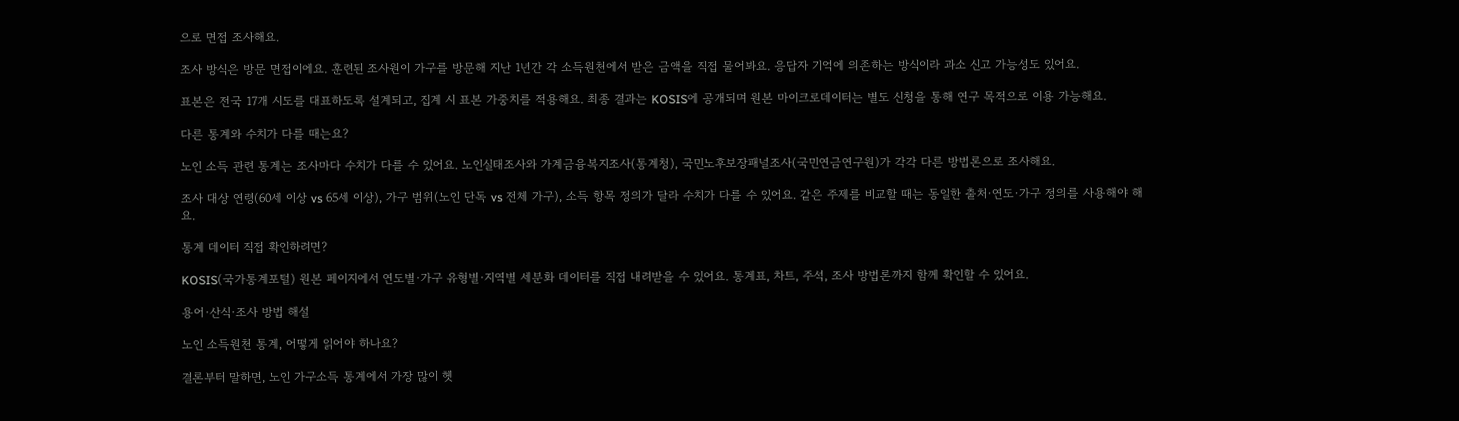으로 면접 조사해요.

조사 방식은 방문 면접이에요. 훈련된 조사원이 가구를 방문해 지난 1년간 각 소득원천에서 받은 금액을 직접 물어봐요. 응답자 기억에 의존하는 방식이라 과소 신고 가능성도 있어요.

표본은 전국 17개 시도를 대표하도록 설계되고, 집계 시 표본 가중치를 적용해요. 최종 결과는 KOSIS에 공개되며 원본 마이크로데이터는 별도 신청을 통해 연구 목적으로 이용 가능해요.

다른 통계와 수치가 다를 때는요?

노인 소득 관련 통계는 조사마다 수치가 다를 수 있어요. 노인실태조사와 가계금융복지조사(통계청), 국민노후보장패널조사(국민연금연구원)가 각각 다른 방법론으로 조사해요.

조사 대상 연령(60세 이상 vs 65세 이상), 가구 범위(노인 단독 vs 전체 가구), 소득 항목 정의가 달라 수치가 다를 수 있어요. 같은 주제를 비교할 때는 동일한 출처·연도·가구 정의를 사용해야 해요.

통계 데이터 직접 확인하려면?

KOSIS(국가통계포털) 원본 페이지에서 연도별·가구 유형별·지역별 세분화 데이터를 직접 내려받을 수 있어요. 통계표, 차트, 주석, 조사 방법론까지 함께 확인할 수 있어요.

용어·산식·조사 방법 해설

노인 소득원천 통계, 어떻게 읽어야 하나요?

결론부터 말하면, 노인 가구소득 통계에서 가장 많이 헷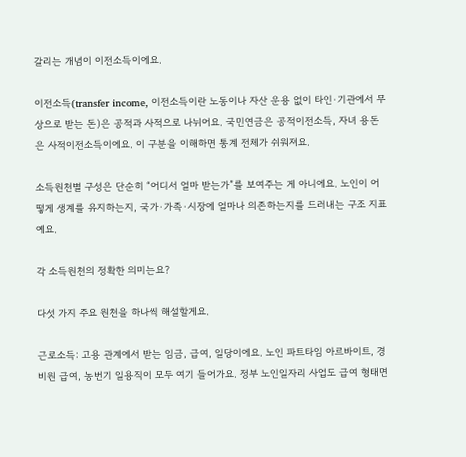갈리는 개념이 이전소득이에요.

이전소득(transfer income, 이전소득이란 노동이나 자산 운용 없이 타인·기관에서 무상으로 받는 돈)은 공적과 사적으로 나뉘어요. 국민연금은 공적이전소득, 자녀 용돈은 사적이전소득이에요. 이 구분을 이해하면 통계 전체가 쉬워져요.

소득원천별 구성은 단순히 “어디서 얼마 받는가”를 보여주는 게 아니에요. 노인이 어떻게 생계를 유지하는지, 국가·가족·시장에 얼마나 의존하는지를 드러내는 구조 지표예요.

각 소득원천의 정확한 의미는요?

다섯 가지 주요 원천을 하나씩 해설할게요.

근로소득: 고용 관계에서 받는 임금, 급여, 일당이에요. 노인 파트타임 아르바이트, 경비원 급여, 농번기 일용직이 모두 여기 들어가요. 정부 노인일자리 사업도 급여 형태면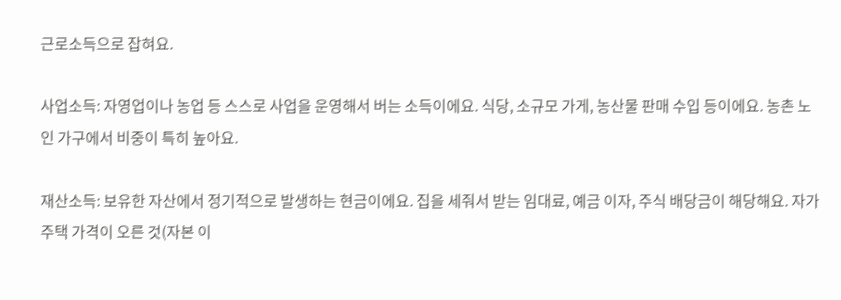근로소득으로 잡혀요.

사업소득: 자영업이나 농업 등 스스로 사업을 운영해서 버는 소득이에요. 식당, 소규모 가게, 농산물 판매 수입 등이에요. 농촌 노인 가구에서 비중이 특히 높아요.

재산소득: 보유한 자산에서 정기적으로 발생하는 현금이에요. 집을 세줘서 받는 임대료, 예금 이자, 주식 배당금이 해당해요. 자가 주택 가격이 오른 것(자본 이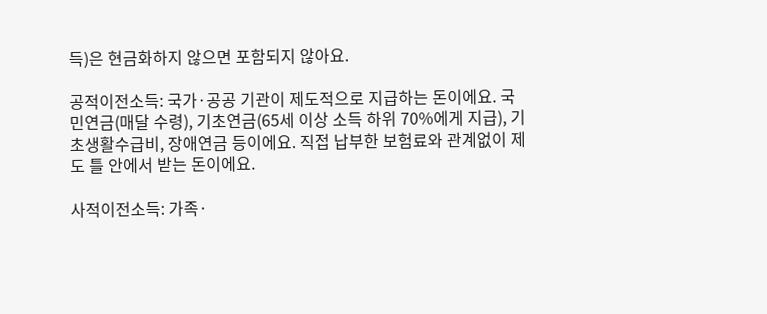득)은 현금화하지 않으면 포함되지 않아요.

공적이전소득: 국가·공공 기관이 제도적으로 지급하는 돈이에요. 국민연금(매달 수령), 기초연금(65세 이상 소득 하위 70%에게 지급), 기초생활수급비, 장애연금 등이에요. 직접 납부한 보험료와 관계없이 제도 틀 안에서 받는 돈이에요.

사적이전소득: 가족·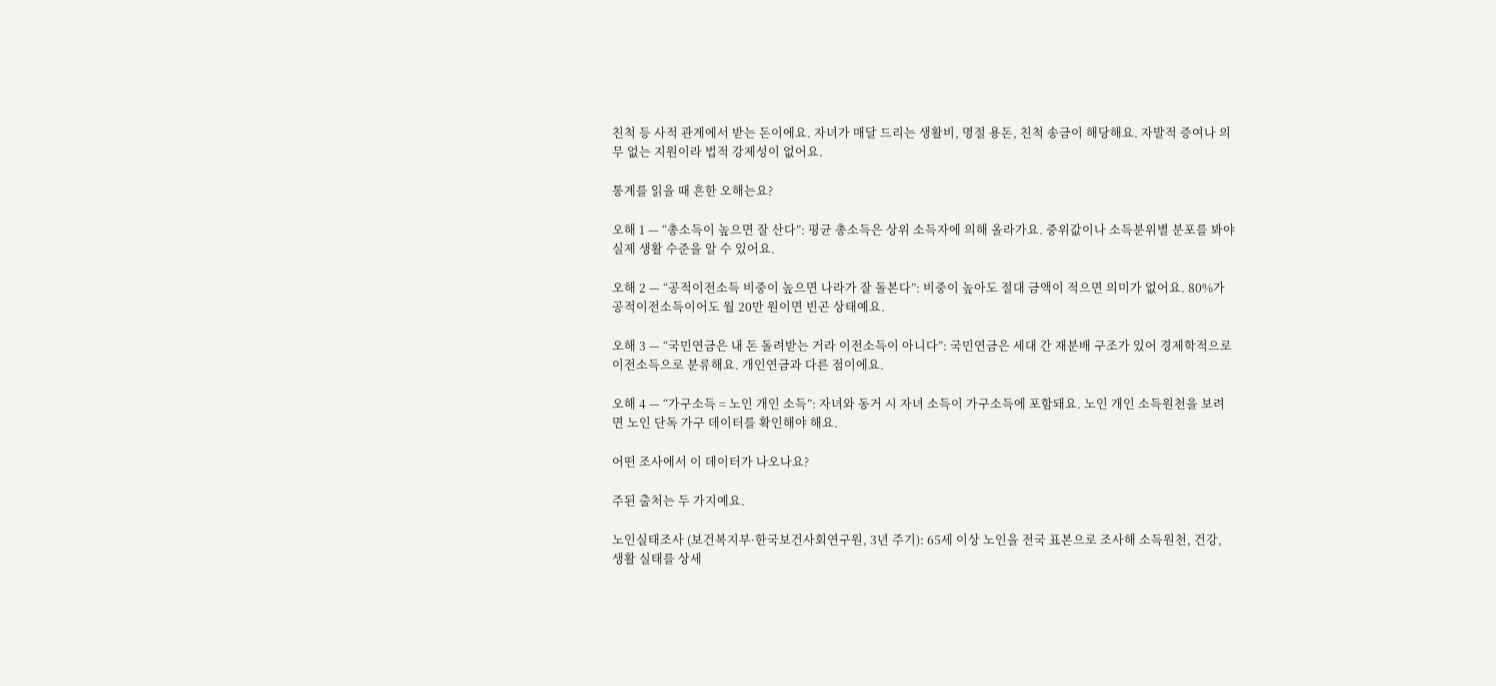친척 등 사적 관계에서 받는 돈이에요. 자녀가 매달 드리는 생활비, 명절 용돈, 친척 송금이 해당해요. 자발적 증여나 의무 없는 지원이라 법적 강제성이 없어요.

통계를 읽을 때 흔한 오해는요?

오해 1 — “총소득이 높으면 잘 산다”: 평균 총소득은 상위 소득자에 의해 올라가요. 중위값이나 소득분위별 분포를 봐야 실제 생활 수준을 알 수 있어요.

오해 2 — “공적이전소득 비중이 높으면 나라가 잘 돌본다”: 비중이 높아도 절대 금액이 적으면 의미가 없어요. 80%가 공적이전소득이어도 월 20만 원이면 빈곤 상태예요.

오해 3 — “국민연금은 내 돈 돌려받는 거라 이전소득이 아니다”: 국민연금은 세대 간 재분배 구조가 있어 경제학적으로 이전소득으로 분류해요. 개인연금과 다른 점이에요.

오해 4 — “가구소득 = 노인 개인 소득”: 자녀와 동거 시 자녀 소득이 가구소득에 포함돼요. 노인 개인 소득원천을 보려면 노인 단독 가구 데이터를 확인해야 해요.

어떤 조사에서 이 데이터가 나오나요?

주된 출처는 두 가지예요.

노인실태조사 (보건복지부·한국보건사회연구원, 3년 주기): 65세 이상 노인을 전국 표본으로 조사해 소득원천, 건강, 생활 실태를 상세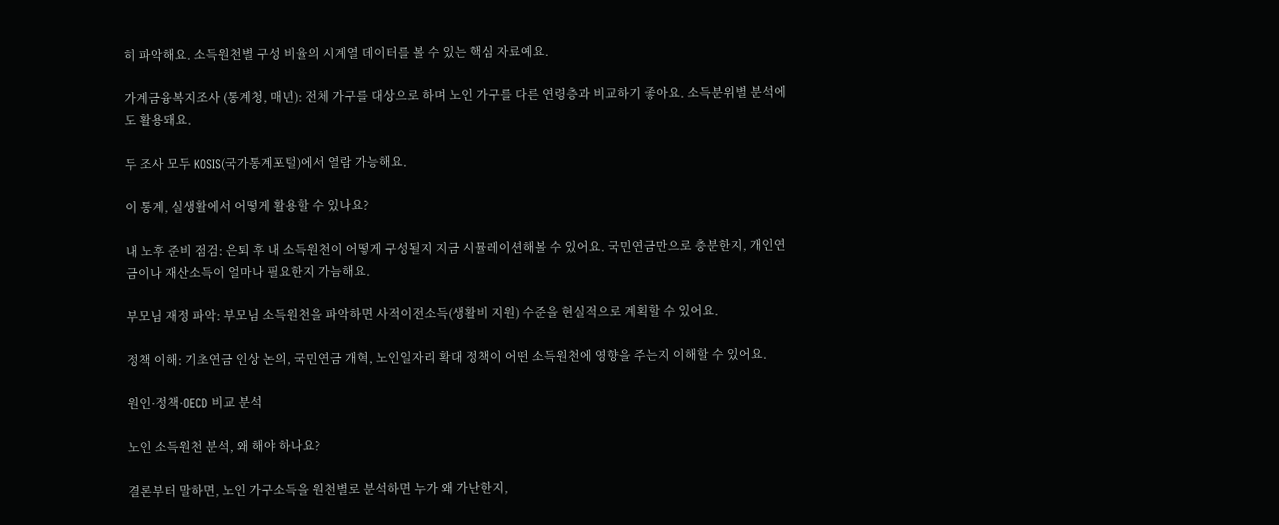히 파악해요. 소득원천별 구성 비율의 시계열 데이터를 볼 수 있는 핵심 자료예요.

가계금융복지조사 (통계청, 매년): 전체 가구를 대상으로 하며 노인 가구를 다른 연령층과 비교하기 좋아요. 소득분위별 분석에도 활용돼요.

두 조사 모두 KOSIS(국가통계포털)에서 열람 가능해요.

이 통계, 실생활에서 어떻게 활용할 수 있나요?

내 노후 준비 점검: 은퇴 후 내 소득원천이 어떻게 구성될지 지금 시뮬레이션해볼 수 있어요. 국민연금만으로 충분한지, 개인연금이나 재산소득이 얼마나 필요한지 가늠해요.

부모님 재정 파악: 부모님 소득원천을 파악하면 사적이전소득(생활비 지원) 수준을 현실적으로 계획할 수 있어요.

정책 이해: 기초연금 인상 논의, 국민연금 개혁, 노인일자리 확대 정책이 어떤 소득원천에 영향을 주는지 이해할 수 있어요.

원인·정책·OECD 비교 분석

노인 소득원천 분석, 왜 해야 하나요?

결론부터 말하면, 노인 가구소득을 원천별로 분석하면 누가 왜 가난한지,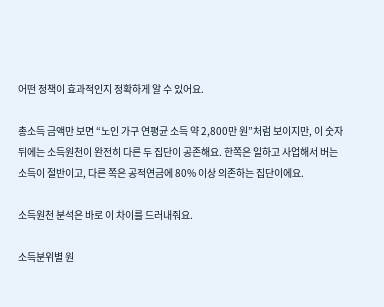어떤 정책이 효과적인지 정확하게 알 수 있어요.

총소득 금액만 보면 “노인 가구 연평균 소득 약 2,800만 원”처럼 보이지만, 이 숫자 뒤에는 소득원천이 완전히 다른 두 집단이 공존해요. 한쪽은 일하고 사업해서 버는 소득이 절반이고, 다른 쪽은 공적연금에 80% 이상 의존하는 집단이에요.

소득원천 분석은 바로 이 차이를 드러내줘요.

소득분위별 원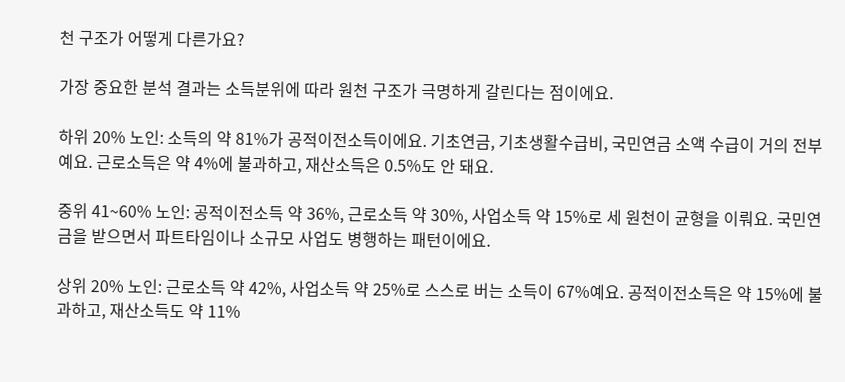천 구조가 어떻게 다른가요?

가장 중요한 분석 결과는 소득분위에 따라 원천 구조가 극명하게 갈린다는 점이에요.

하위 20% 노인: 소득의 약 81%가 공적이전소득이에요. 기초연금, 기초생활수급비, 국민연금 소액 수급이 거의 전부예요. 근로소득은 약 4%에 불과하고, 재산소득은 0.5%도 안 돼요.

중위 41~60% 노인: 공적이전소득 약 36%, 근로소득 약 30%, 사업소득 약 15%로 세 원천이 균형을 이뤄요. 국민연금을 받으면서 파트타임이나 소규모 사업도 병행하는 패턴이에요.

상위 20% 노인: 근로소득 약 42%, 사업소득 약 25%로 스스로 버는 소득이 67%예요. 공적이전소득은 약 15%에 불과하고, 재산소득도 약 11%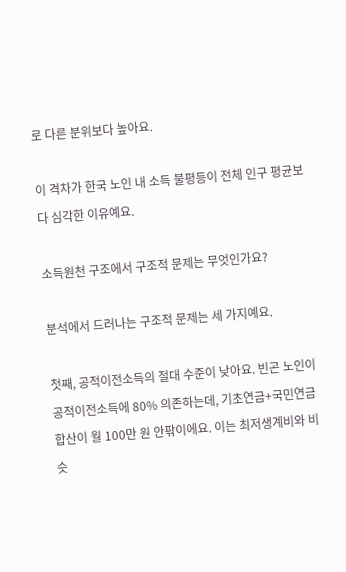로 다른 분위보다 높아요.

이 격차가 한국 노인 내 소득 불평등이 전체 인구 평균보다 심각한 이유예요.

소득원천 구조에서 구조적 문제는 무엇인가요?

분석에서 드러나는 구조적 문제는 세 가지예요.

첫째, 공적이전소득의 절대 수준이 낮아요. 빈곤 노인이 공적이전소득에 80% 의존하는데, 기초연금+국민연금 합산이 월 100만 원 안팎이에요. 이는 최저생계비와 비슷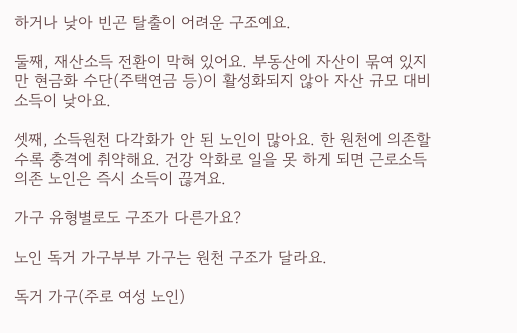하거나 낮아 빈곤 탈출이 어려운 구조예요.

둘째, 재산소득 전환이 막혀 있어요. 부동산에 자산이 묶여 있지만 현금화 수단(주택연금 등)이 활성화되지 않아 자산 규모 대비 소득이 낮아요.

셋째, 소득원천 다각화가 안 된 노인이 많아요. 한 원천에 의존할수록 충격에 취약해요. 건강 악화로 일을 못 하게 되면 근로소득 의존 노인은 즉시 소득이 끊겨요.

가구 유형별로도 구조가 다른가요?

노인 독거 가구부부 가구는 원천 구조가 달라요.

독거 가구(주로 여성 노인)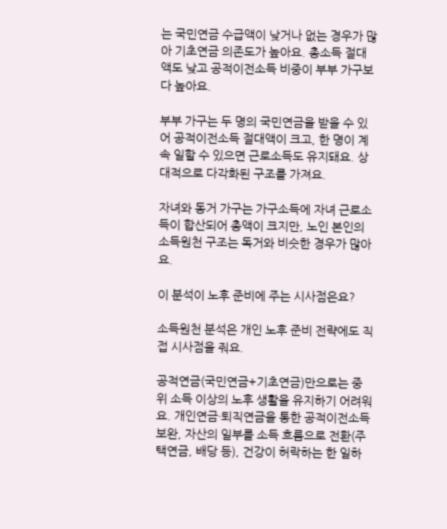는 국민연금 수급액이 낮거나 없는 경우가 많아 기초연금 의존도가 높아요. 총소득 절대액도 낮고 공적이전소득 비중이 부부 가구보다 높아요.

부부 가구는 두 명의 국민연금을 받을 수 있어 공적이전소득 절대액이 크고, 한 명이 계속 일할 수 있으면 근로소득도 유지돼요. 상대적으로 다각화된 구조를 가져요.

자녀와 동거 가구는 가구소득에 자녀 근로소득이 합산되어 총액이 크지만, 노인 본인의 소득원천 구조는 독거와 비슷한 경우가 많아요.

이 분석이 노후 준비에 주는 시사점은요?

소득원천 분석은 개인 노후 준비 전략에도 직접 시사점을 줘요.

공적연금(국민연금+기초연금)만으로는 중위 소득 이상의 노후 생활을 유지하기 어려워요. 개인연금·퇴직연금을 통한 공적이전소득 보완, 자산의 일부를 소득 흐름으로 전환(주택연금, 배당 등), 건강이 허락하는 한 일하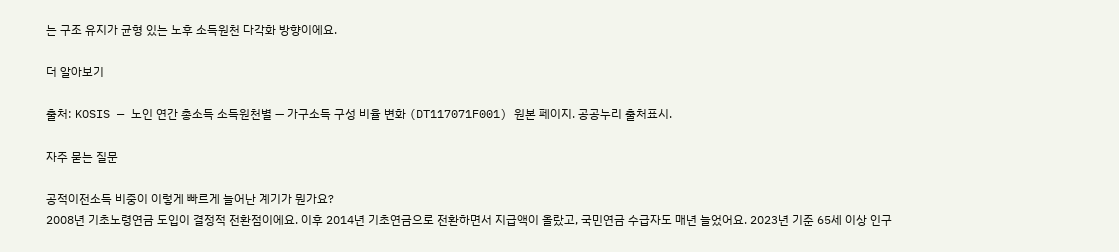는 구조 유지가 균형 있는 노후 소득원천 다각화 방향이에요.

더 알아보기

출처: KOSIS — 노인 연간 총소득 소득원천별 — 가구소득 구성 비율 변화 (DT117071F001) 원본 페이지. 공공누리 출처표시.

자주 묻는 질문

공적이전소득 비중이 이렇게 빠르게 늘어난 계기가 뭔가요?
2008년 기초노령연금 도입이 결정적 전환점이에요. 이후 2014년 기초연금으로 전환하면서 지급액이 올랐고, 국민연금 수급자도 매년 늘었어요. 2023년 기준 65세 이상 인구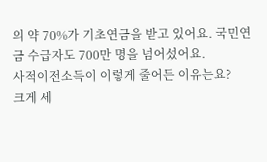의 약 70%가 기초연금을 받고 있어요. 국민연금 수급자도 700만 명을 넘어섰어요.
사적이전소득이 이렇게 줄어든 이유는요?
크게 세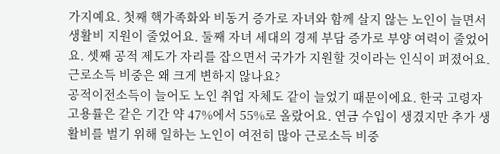가지예요. 첫째 핵가족화와 비동거 증가로 자녀와 함께 살지 않는 노인이 늘면서 생활비 지원이 줄었어요. 둘째 자녀 세대의 경제 부담 증가로 부양 여력이 줄었어요. 셋째 공적 제도가 자리를 잡으면서 국가가 지원할 것이라는 인식이 퍼졌어요.
근로소득 비중은 왜 크게 변하지 않나요?
공적이전소득이 늘어도 노인 취업 자체도 같이 늘었기 때문이에요. 한국 고령자 고용률은 같은 기간 약 47%에서 55%로 올랐어요. 연금 수입이 생겼지만 추가 생활비를 벌기 위해 일하는 노인이 여전히 많아 근로소득 비중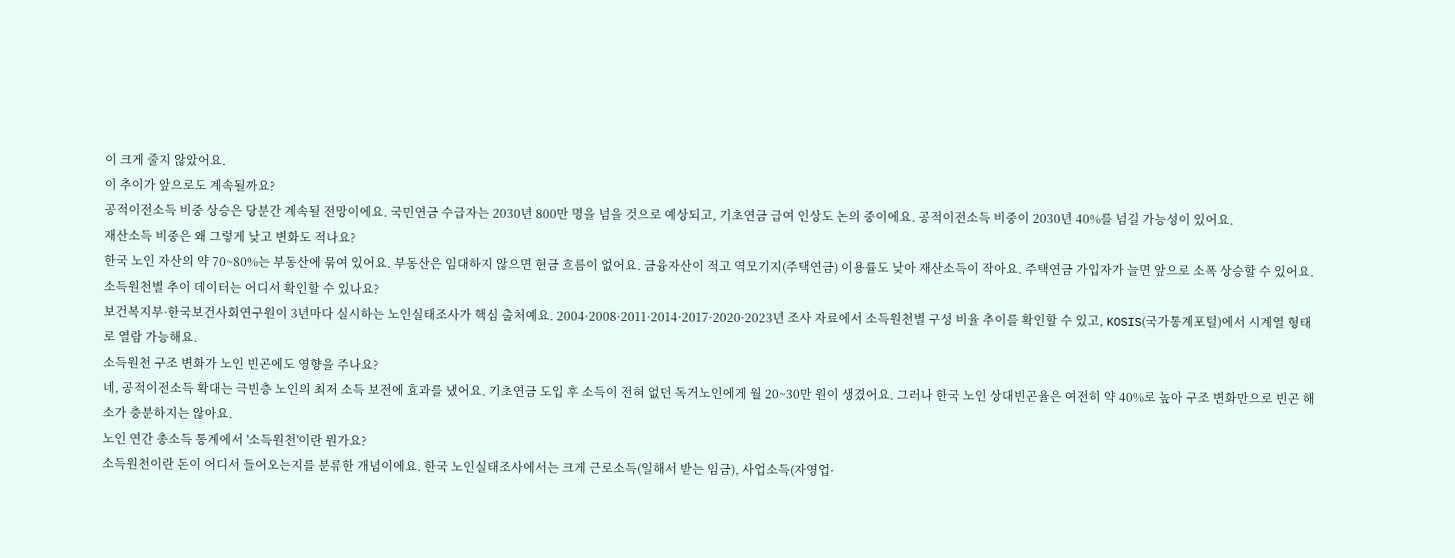이 크게 줄지 않았어요.
이 추이가 앞으로도 계속될까요?
공적이전소득 비중 상승은 당분간 계속될 전망이에요. 국민연금 수급자는 2030년 800만 명을 넘을 것으로 예상되고, 기초연금 급여 인상도 논의 중이에요. 공적이전소득 비중이 2030년 40%를 넘길 가능성이 있어요.
재산소득 비중은 왜 그렇게 낮고 변화도 적나요?
한국 노인 자산의 약 70~80%는 부동산에 묶여 있어요. 부동산은 임대하지 않으면 현금 흐름이 없어요. 금융자산이 적고 역모기지(주택연금) 이용률도 낮아 재산소득이 작아요. 주택연금 가입자가 늘면 앞으로 소폭 상승할 수 있어요.
소득원천별 추이 데이터는 어디서 확인할 수 있나요?
보건복지부·한국보건사회연구원이 3년마다 실시하는 노인실태조사가 핵심 출처예요. 2004·2008·2011·2014·2017·2020·2023년 조사 자료에서 소득원천별 구성 비율 추이를 확인할 수 있고, KOSIS(국가통계포털)에서 시계열 형태로 열람 가능해요.
소득원천 구조 변화가 노인 빈곤에도 영향을 주나요?
네, 공적이전소득 확대는 극빈층 노인의 최저 소득 보전에 효과를 냈어요. 기초연금 도입 후 소득이 전혀 없던 독거노인에게 월 20~30만 원이 생겼어요. 그러나 한국 노인 상대빈곤율은 여전히 약 40%로 높아 구조 변화만으로 빈곤 해소가 충분하지는 않아요.
노인 연간 총소득 통계에서 '소득원천'이란 뭔가요?
소득원천이란 돈이 어디서 들어오는지를 분류한 개념이에요. 한국 노인실태조사에서는 크게 근로소득(일해서 받는 임금), 사업소득(자영업·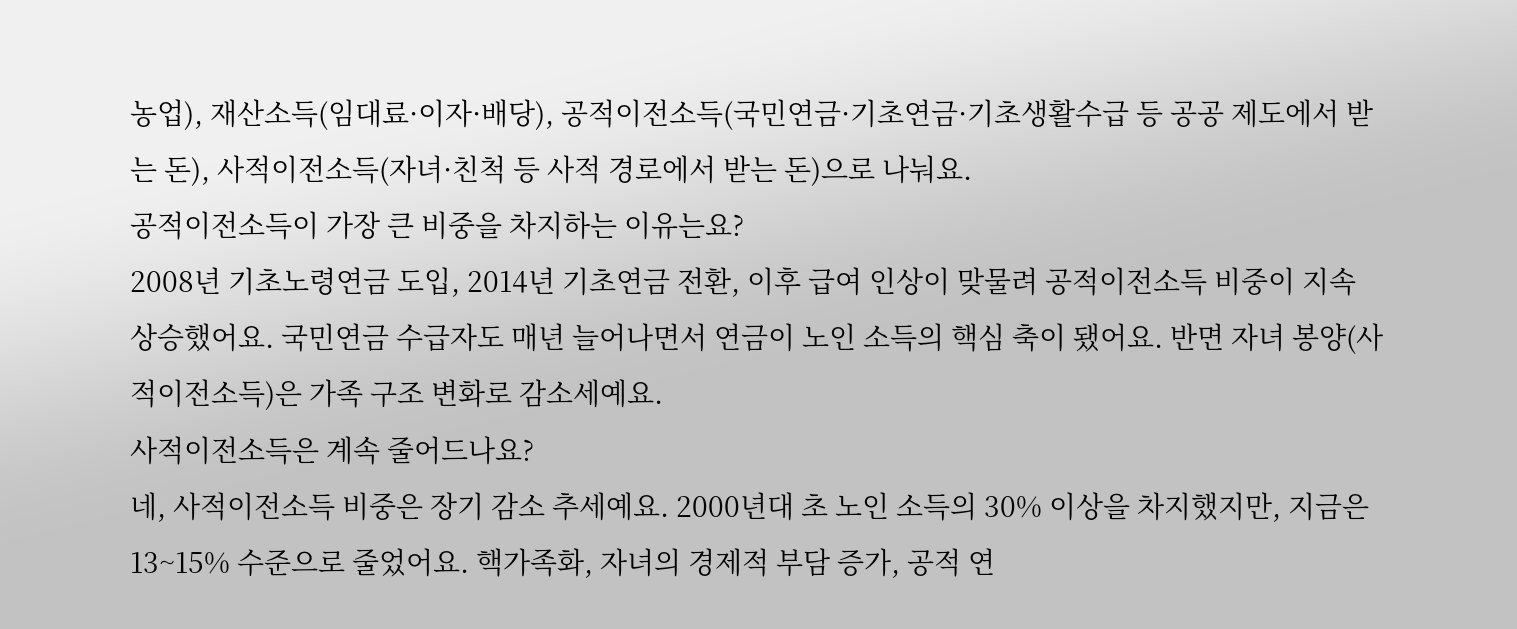농업), 재산소득(임대료·이자·배당), 공적이전소득(국민연금·기초연금·기초생활수급 등 공공 제도에서 받는 돈), 사적이전소득(자녀·친척 등 사적 경로에서 받는 돈)으로 나눠요.
공적이전소득이 가장 큰 비중을 차지하는 이유는요?
2008년 기초노령연금 도입, 2014년 기초연금 전환, 이후 급여 인상이 맞물려 공적이전소득 비중이 지속 상승했어요. 국민연금 수급자도 매년 늘어나면서 연금이 노인 소득의 핵심 축이 됐어요. 반면 자녀 봉양(사적이전소득)은 가족 구조 변화로 감소세예요.
사적이전소득은 계속 줄어드나요?
네, 사적이전소득 비중은 장기 감소 추세예요. 2000년대 초 노인 소득의 30% 이상을 차지했지만, 지금은 13~15% 수준으로 줄었어요. 핵가족화, 자녀의 경제적 부담 증가, 공적 연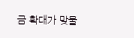금 확대가 맞물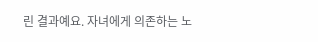린 결과예요. 자녀에게 의존하는 노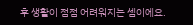후 생활이 점점 어려워지는 셈이에요.